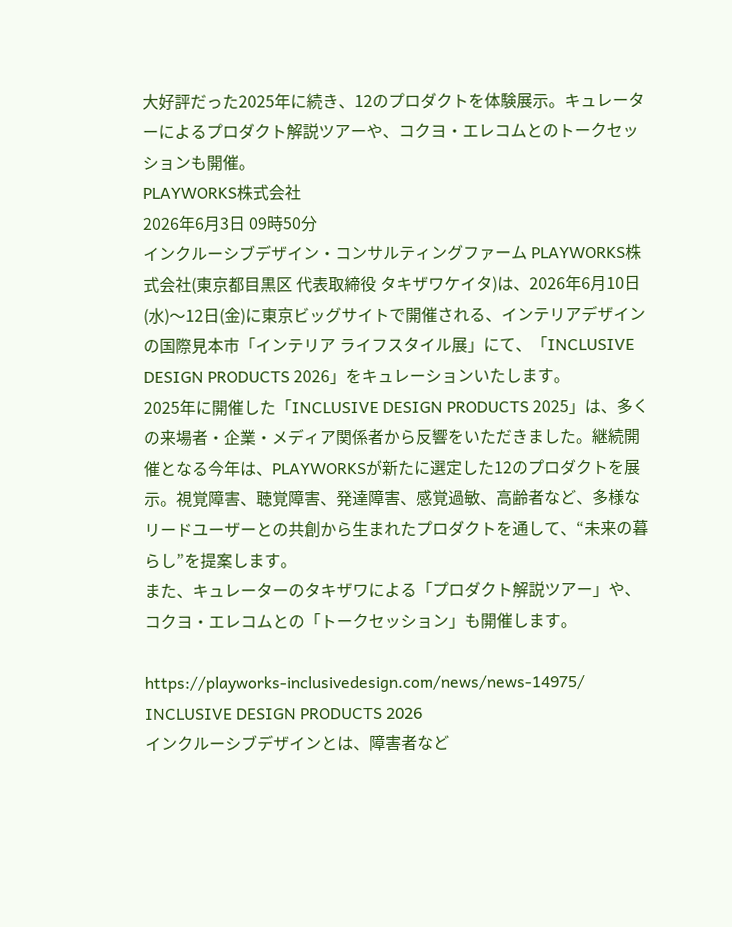大好評だった2025年に続き、12のプロダクトを体験展示。キュレーターによるプロダクト解説ツアーや、コクヨ・エレコムとのトークセッションも開催。
PLAYWORKS株式会社
2026年6月3日 09時50分
インクルーシブデザイン・コンサルティングファーム PLAYWORKS株式会社(東京都目黒区 代表取締役 タキザワケイタ)は、2026年6月10日(水)〜12日(金)に東京ビッグサイトで開催される、インテリアデザインの国際見本市「インテリア ライフスタイル展」にて、「INCLUSIVE DESIGN PRODUCTS 2026」をキュレーションいたします。
2025年に開催した「INCLUSIVE DESIGN PRODUCTS 2025」は、多くの来場者・企業・メディア関係者から反響をいただきました。継続開催となる今年は、PLAYWORKSが新たに選定した12のプロダクトを展示。視覚障害、聴覚障害、発達障害、感覚過敏、高齢者など、多様なリードユーザーとの共創から生まれたプロダクトを通して、“未来の暮らし”を提案します。
また、キュレーターのタキザワによる「プロダクト解説ツアー」や、コクヨ・エレコムとの「トークセッション」も開催します。

https://playworks-inclusivedesign.com/news/news-14975/
INCLUSIVE DESIGN PRODUCTS 2026
インクルーシブデザインとは、障害者など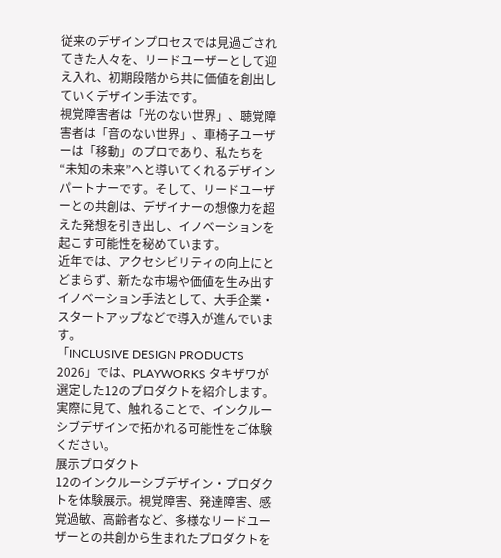従来のデザインプロセスでは見過ごされてきた人々を、リードユーザーとして迎え入れ、初期段階から共に価値を創出していくデザイン手法です。
視覚障害者は「光のない世界」、聴覚障害者は「音のない世界」、車椅子ユーザーは「移動」のプロであり、私たちを“未知の未来”へと導いてくれるデザインパートナーです。そして、リードユーザーとの共創は、デザイナーの想像力を超えた発想を引き出し、イノベーションを起こす可能性を秘めています。
近年では、アクセシビリティの向上にとどまらず、新たな市場や価値を生み出すイノベーション手法として、大手企業・スタートアップなどで導入が進んでいます。
「INCLUSIVE DESIGN PRODUCTS 2026」では、PLAYWORKS タキザワが選定した12のプロダクトを紹介します。実際に見て、触れることで、インクルーシブデザインで拓かれる可能性をご体験ください。
展示プロダクト
12のインクルーシブデザイン・プロダクトを体験展示。視覚障害、発達障害、感覚過敏、高齢者など、多様なリードユーザーとの共創から生まれたプロダクトを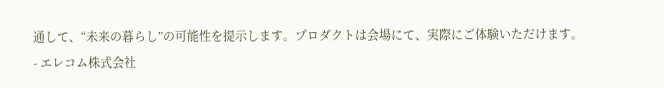通して、“未来の暮らし”の可能性を提示します。プロダクトは会場にて、実際にご体験いただけます。
- エレコム株式会社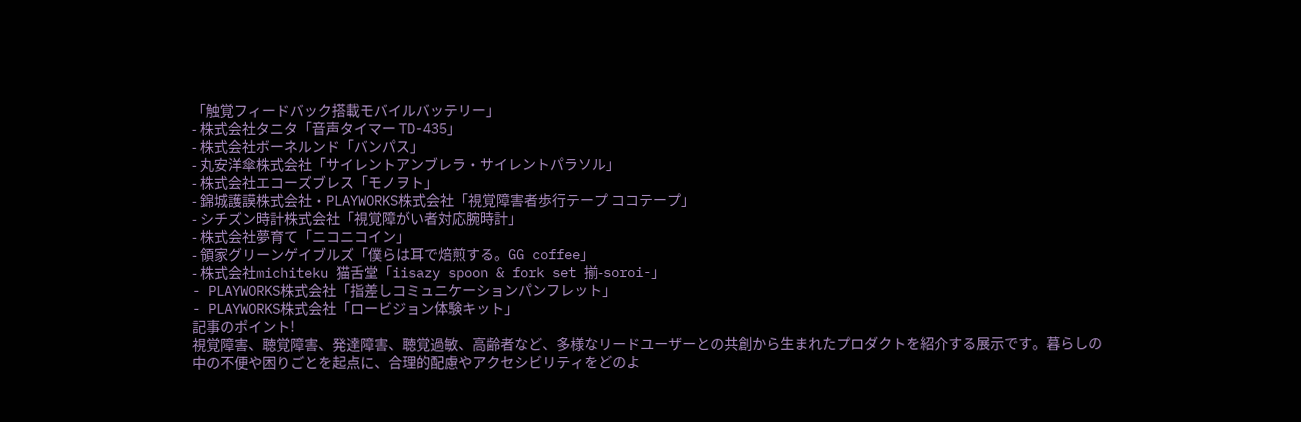「触覚フィードバック搭載モバイルバッテリー」
- 株式会社タニタ「音声タイマー TD-435」
- 株式会社ボーネルンド「バンパス」
- 丸安洋傘株式会社「サイレントアンブレラ・サイレントパラソル」
- 株式会社エコーズブレス「モノヲト」
- 錦城護謨株式会社・PLAYWORKS株式会社「視覚障害者歩行テープ ココテープ」
- シチズン時計株式会社「視覚障がい者対応腕時計」
- 株式会社夢育て「ニコニコイン」
- 領家グリーンゲイブルズ「僕らは耳で焙煎する。GG coffee」
- 株式会社michiteku 猫舌堂「iisazy spoon & fork set 揃-soroi-」
- PLAYWORKS株式会社「指差しコミュニケーションパンフレット」
- PLAYWORKS株式会社「ロービジョン体験キット」
記事のポイント!
視覚障害、聴覚障害、発達障害、聴覚過敏、高齢者など、多様なリードユーザーとの共創から生まれたプロダクトを紹介する展示です。暮らしの中の不便や困りごとを起点に、合理的配慮やアクセシビリティをどのよ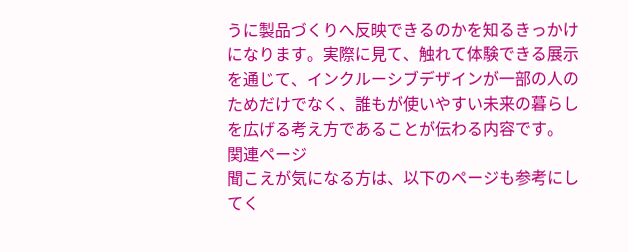うに製品づくりへ反映できるのかを知るきっかけになります。実際に見て、触れて体験できる展示を通じて、インクルーシブデザインが一部の人のためだけでなく、誰もが使いやすい未来の暮らしを広げる考え方であることが伝わる内容です。
関連ページ
聞こえが気になる方は、以下のページも参考にしてく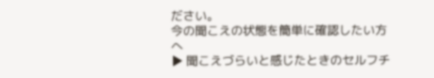ださい。
今の聞こえの状態を簡単に確認したい方へ
▶ 聞こえづらいと感じたときのセルフチ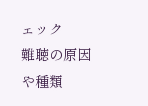ェック
難聴の原因や種類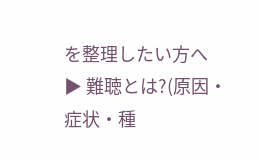を整理したい方へ
▶ 難聴とは?(原因・症状・種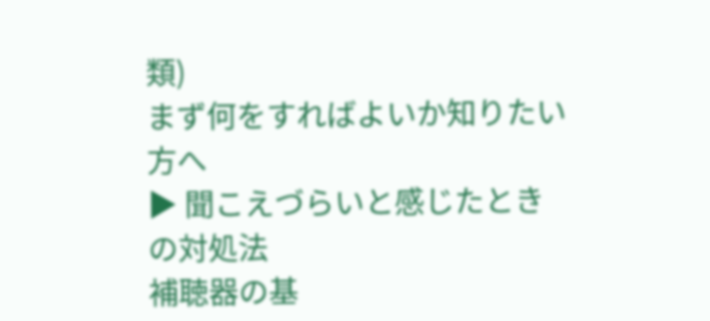類)
まず何をすればよいか知りたい方へ
▶ 聞こえづらいと感じたときの対処法
補聴器の基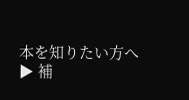本を知りたい方へ
▶ 補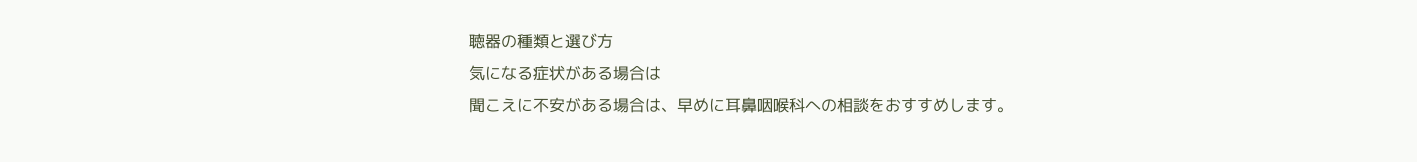聴器の種類と選び方
気になる症状がある場合は
聞こえに不安がある場合は、早めに耳鼻咽喉科への相談をおすすめします。